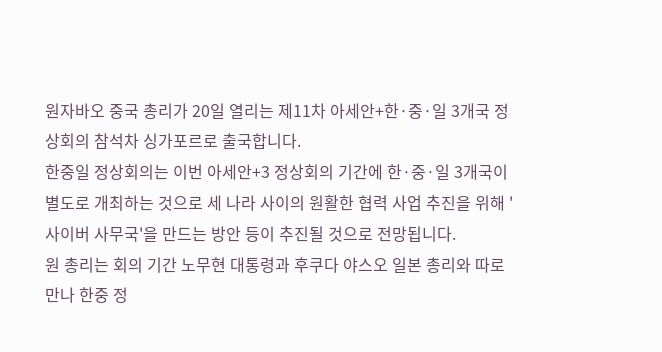원자바오 중국 총리가 20일 열리는 제11차 아세안+한·중·일 3개국 정상회의 참석차 싱가포르로 출국합니다.
한중일 정상회의는 이번 아세안+3 정상회의 기간에 한·중·일 3개국이 별도로 개최하는 것으로 세 나라 사이의 원활한 협력 사업 추진을 위해 '사이버 사무국'을 만드는 방안 등이 추진될 것으로 전망됩니다.
원 총리는 회의 기간 노무현 대통령과 후쿠다 야스오 일본 총리와 따로 만나 한중 정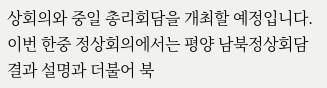상회의와 중일 총리회담을 개최할 예정입니다.
이번 한중 정상회의에서는 평양 남북정상회담 결과 설명과 더불어 북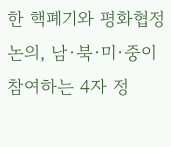한 핵폐기와 평화협정 논의, 남·북·미·중이 참여하는 4자 정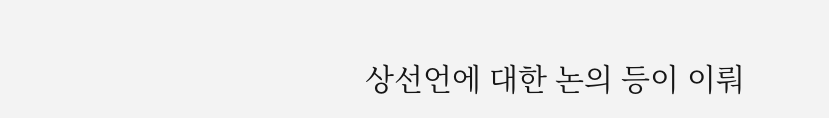상선언에 대한 논의 등이 이뤄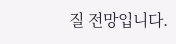질 전망입니다.